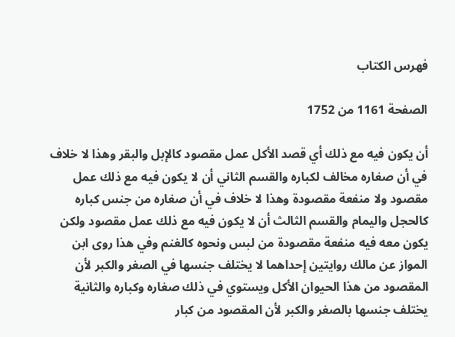فهرس الكتاب

الصفحة 1161 من 1752

أن يكون فيه مع ذلك أي قصد الأكل عمل مقصود كالإبل والبقر وهذا لا خلاف في أن صغاره مخالف لكباره والقسم الثاني أن لا يكون فيه مع ذلك عمل مقصود ولا منفعة مقصودة وهذا لا خلاف في أن صغاره من جنس كباره كالحجل واليمام والقسم الثالث أن لا يكون فيه مع ذلك عمل مقصود ولكن يكون معه فيه منفعة مقصودة من لبس ونحوه كالغنم وفي هذا روى ابن المواز عن مالك روايتين إحداهما لا يختلف جنسها في الصغر والكبر لأن المقصود من هذا الحيوان الأكل ويستوي في ذلك صغاره وكباره والثانية يختلف جنسها بالصغر والكبر لأن المقصود من كبار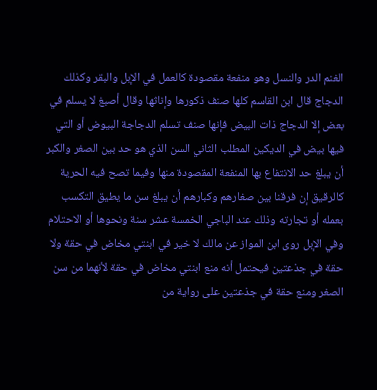الغنم الدر والنسل وهو منفعة مقصودة كالعمل في الإبل والبقر وكذلك الدجاج قال ابن القاسم كلها صنف ذكورها وإناثها وقال أصبغ لا يسلم في بعض إلا الدجاج ذات البيض فإنها صنف تسلم الدجاجة البيوض أو التي فيها بيض في الديكين المطلب الثاني السن الذي هو حد بين الصغر والكبر أن يبلغ حد الانتفاع بها المنفعة المقصودة منها وفيما تصح فيه الحرية كالرقيق إن فرقنا بين صغارهم وكبارهم أن يبلغ سن ما يطيق التكسب بعمله أو تجارته وذلك عند الباجي الخمسة عشر سنة ونحوها أو الاحتلام وفي الإبل روى ابن المواز عن مالك لا خير في ابنتي مخاض في حقة ولا حقة في جذعتين فيحتمل أنه منع ابنتي مخاض في حقة لأنهما من سن الصغر ومنع حقة في جذعتين على رواية من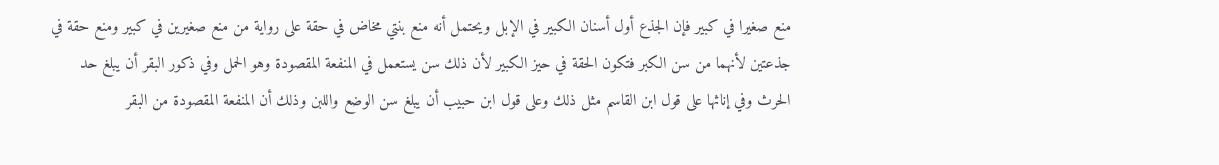منع صغيرا في كبير فإن الجذع أول أسنان الكبير في الإبل ويحتمل أنه منع بنتي مخاض في حقة على رواية من منع صغيرين في كبير ومنع حقة في جذعتين لأنهما من سن الكبر فتكون الحقة في حيز الكبير لأن ذلك سن يستعمل في المنفعة المقصودة وهو الحمل وفي ذكور البقر أن يبلغ حد الحرث وفي إناثها على قول ابن القاسم مثل ذلك وعلى قول ابن حبيب أن يبلغ سن الوضع واللبن وذلك أن المنفعة المقصودة من البقر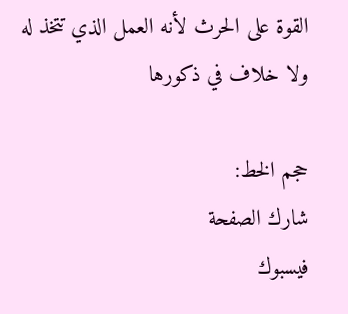القوة على الحرث لأنه العمل الذي تتخذ له ولا خلاف في ذكورها

حجم الخط:
شارك الصفحة
فيسبوك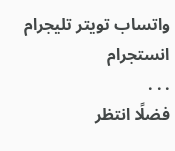واتساب تويتر تليجرام انستجرام
. . .
فضلًا انتظر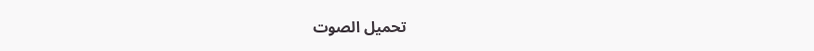تحميل الصوت